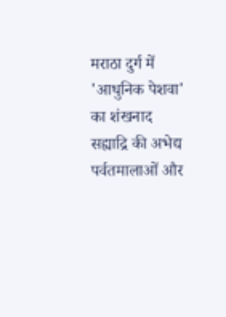मराठा दुर्ग में 'आधुनिक पेशवा' का शंखनाद
सह्याद्रि की अभेद्य पर्वतमालाओं और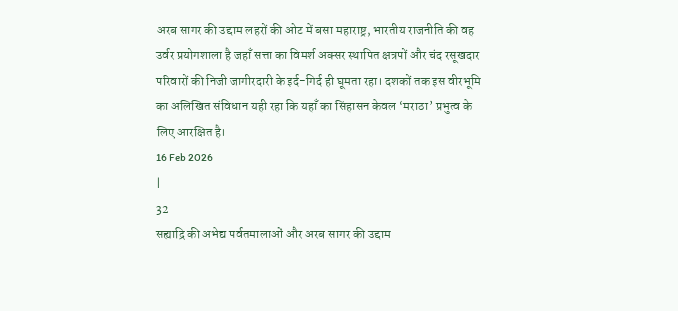अरब सागर की उद्दाम लहरों की ओट में बसा महाराष्ट्र, भारतीय राजनीति की वह उर्वर प्रयोगशाला है जहाँ सत्ता का विमर्श अक्सर स्थापित क्षत्रपों और चंद रसूखदार परिवारों की निजी जागीरदारी के इर्द-गिर्द ही घूमता रहा। दशकों तक इस वीरभूमि का अलिखित संविधान यही रहा कि यहाँ का सिंहासन केवल ‘मराठा’ प्रभुत्व के लिए आरक्षित है।
16 Feb 2026
|
32
सह्याद्रि की अभेद्य पर्वतमालाओं और अरब सागर की उद्दाम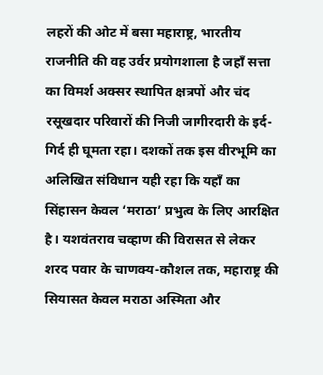लहरों की ओट में बसा महाराष्ट्र, भारतीय राजनीति की वह उर्वर प्रयोगशाला है जहाँ सत्ता का विमर्श अक्सर स्थापित क्षत्रपों और चंद रसूखदार परिवारों की निजी जागीरदारी के इर्द-गिर्द ही घूमता रहा। दशकों तक इस वीरभूमि का अलिखित संविधान यही रहा कि यहाँ का सिंहासन केवल ‘मराठा’ प्रभुत्व के लिए आरक्षित है। यशवंतराव चव्हाण की विरासत से लेकर शरद पवार के चाणक्य-कौशल तक, महाराष्ट्र की सियासत केवल मराठा अस्मिता और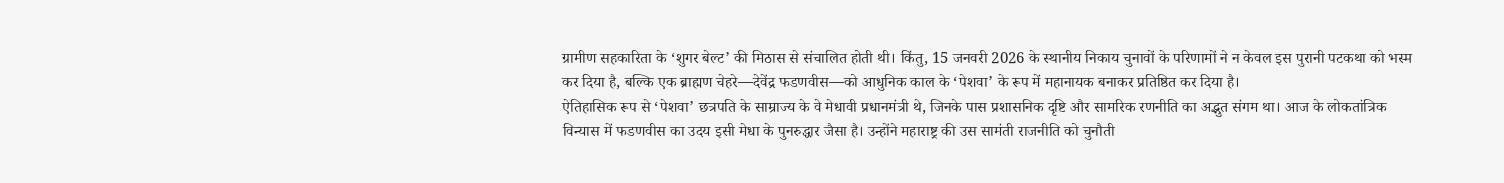ग्रामीण सहकारिता के ‘शुगर बेल्ट’ की मिठास से संचालित होती थी। किंतु, 15 जनवरी 2026 के स्थानीय निकाय चुनावों के परिणामों ने न केवल इस पुरानी पटकथा को भस्म कर दिया है, बल्कि एक ब्राह्मण चेहरे—देवेंद्र फडणवीस—को आधुनिक काल के ‘पेशवा’ के रूप में महानायक बनाकर प्रतिष्ठित कर दिया है।
ऐतिहासिक रूप से ‘पेशवा’ छत्रपति के साम्राज्य के वे मेधावी प्रधानमंत्री थे, जिनके पास प्रशासनिक दृष्टि और सामरिक रणनीति का अद्भुत संगम था। आज के लोकतांत्रिक विन्यास में फडणवीस का उदय इसी मेधा के पुनरुद्धार जैसा है। उन्होंने महाराष्ट्र की उस सामंती राजनीति को चुनौती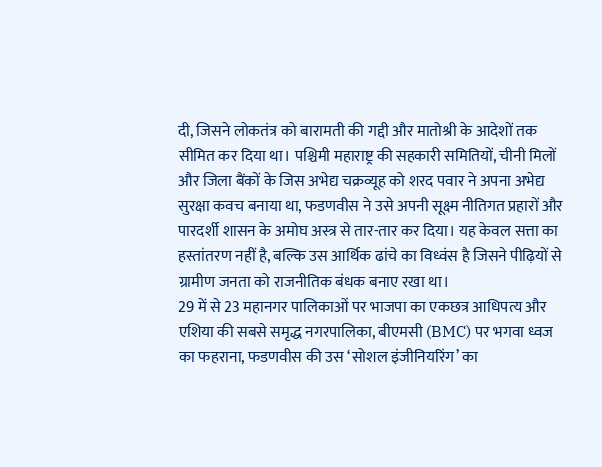दी, जिसने लोकतंत्र को बारामती की गद्दी और मातोश्री के आदेशों तक सीमित कर दिया था। पश्चिमी महाराष्ट्र की सहकारी समितियों, चीनी मिलों और जिला बैंकों के जिस अभेद्य चक्रव्यूह को शरद पवार ने अपना अभेद्य सुरक्षा कवच बनाया था, फडणवीस ने उसे अपनी सूक्ष्म नीतिगत प्रहारों और पारदर्शी शासन के अमोघ अस्त्र से तार-तार कर दिया। यह केवल सत्ता का हस्तांतरण नहीं है, बल्कि उस आर्थिक ढांचे का विध्वंस है जिसने पीढ़ियों से ग्रामीण जनता को राजनीतिक बंधक बनाए रखा था।
29 में से 23 महानगर पालिकाओं पर भाजपा का एकछत्र आधिपत्य और एशिया की सबसे समृद्ध नगरपालिका, बीएमसी (BMC) पर भगवा ध्वज का फहराना, फडणवीस की उस ‘सोशल इंजीनियरिंग’ का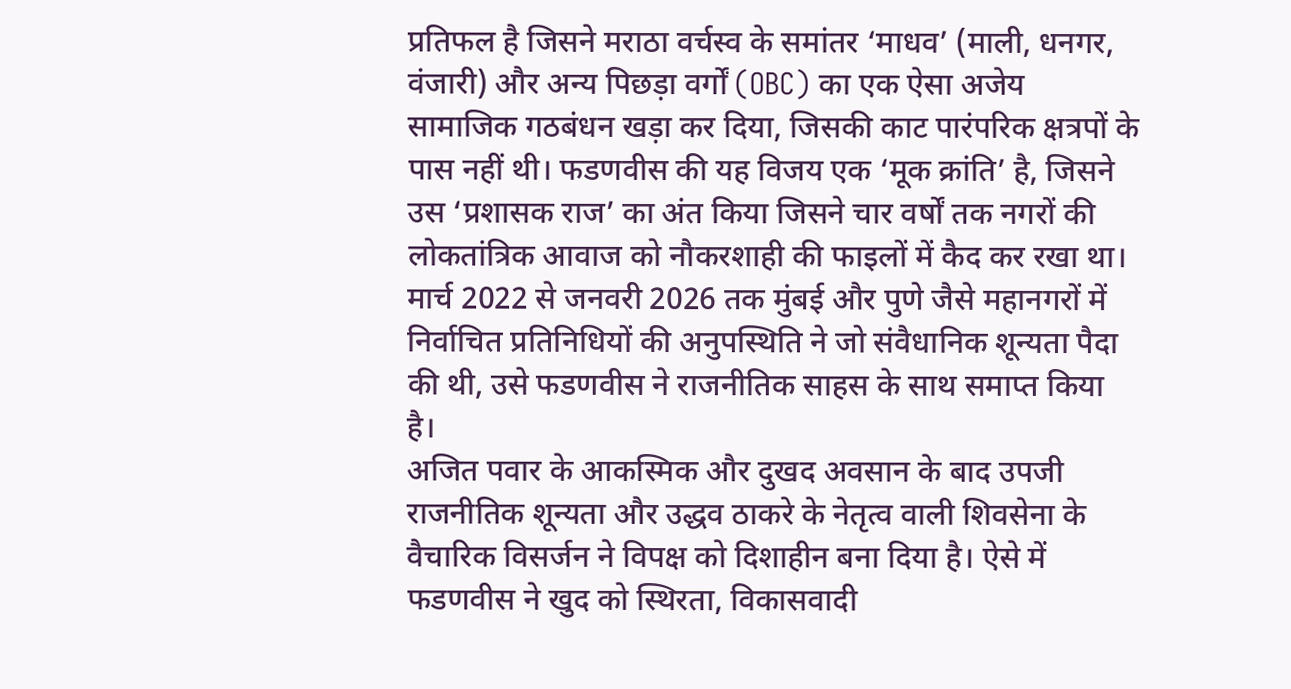प्रतिफल है जिसने मराठा वर्चस्व के समांतर ‘माधव’ (माली, धनगर, वंजारी) और अन्य पिछड़ा वर्गों (OBC) का एक ऐसा अजेय सामाजिक गठबंधन खड़ा कर दिया, जिसकी काट पारंपरिक क्षत्रपों के पास नहीं थी। फडणवीस की यह विजय एक ‘मूक क्रांति’ है, जिसने उस ‘प्रशासक राज’ का अंत किया जिसने चार वर्षों तक नगरों की लोकतांत्रिक आवाज को नौकरशाही की फाइलों में कैद कर रखा था। मार्च 2022 से जनवरी 2026 तक मुंबई और पुणे जैसे महानगरों में निर्वाचित प्रतिनिधियों की अनुपस्थिति ने जो संवैधानिक शून्यता पैदा की थी, उसे फडणवीस ने राजनीतिक साहस के साथ समाप्त किया है।
अजित पवार के आकस्मिक और दुखद अवसान के बाद उपजी राजनीतिक शून्यता और उद्धव ठाकरे के नेतृत्व वाली शिवसेना के वैचारिक विसर्जन ने विपक्ष को दिशाहीन बना दिया है। ऐसे में फडणवीस ने खुद को स्थिरता, विकासवादी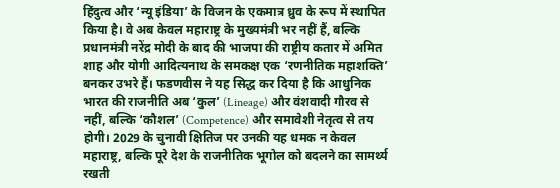हिंदुत्व और ‘न्यू इंडिया’ के विजन के एकमात्र ध्रुव के रूप में स्थापित किया है। वे अब केवल महाराष्ट्र के मुख्यमंत्री भर नहीं हैं, बल्कि प्रधानमंत्री नरेंद्र मोदी के बाद की भाजपा की राष्ट्रीय कतार में अमित शाह और योगी आदित्यनाथ के समकक्ष एक ‘रणनीतिक महाशक्ति’ बनकर उभरे हैं। फडणवीस ने यह सिद्ध कर दिया है कि आधुनिक भारत की राजनीति अब ‘कुल’ (Lineage) और वंशवादी गौरव से नहीं, बल्कि ‘कौशल’ (Competence) और समावेशी नेतृत्व से तय होगी। 2029 के चुनावी क्षितिज पर उनकी यह धमक न केवल महाराष्ट्र, बल्कि पूरे देश के राजनीतिक भूगोल को बदलने का सामर्थ्य रखती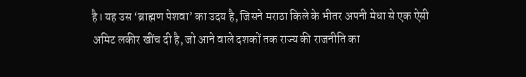है। यह उस ‘ब्राह्मण पेशवा’ का उदय है, जिसने मराठा किले के भीतर अपनी मेधा से एक ऐसी अमिट लकीर खींच दी है, जो आने वाले दशकों तक राज्य की राजनीति का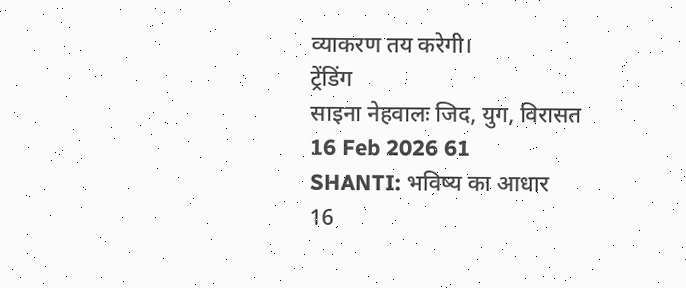व्याकरण तय करेगी।
ट्रेंडिंग
साइना नेहवालः जिद, युग, विरासत
16 Feb 2026 61
SHANTI: भविष्य का आधार
16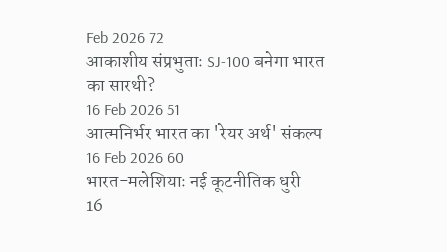Feb 2026 72
आकाशीय संप्रभुताः SJ-100 बनेगा भारत का सारथी?
16 Feb 2026 51
आत्मनिर्भर भारत का 'रेयर अर्थ' संकल्प
16 Feb 2026 60
भारत-मलेशियाः नई कूटनीतिक धुरी
16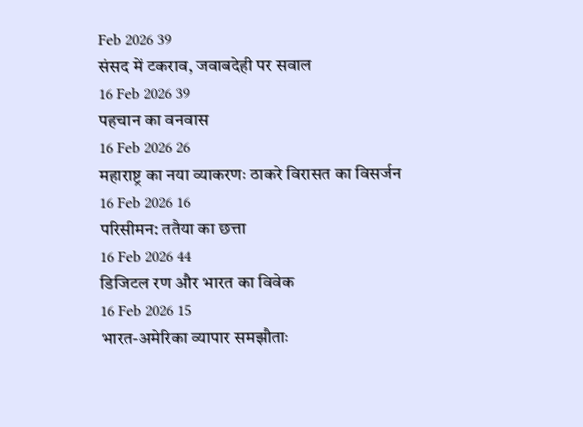Feb 2026 39
संसद में टकराव, जवाबदेही पर सवाल
16 Feb 2026 39
पहचान का वनवास
16 Feb 2026 26
महाराष्ट्र का नया व्याकरणः ठाकरे विरासत का विसर्जन
16 Feb 2026 16
परिसीमन: ततैया का छत्ता
16 Feb 2026 44
डिजिटल रण और भारत का विवेक
16 Feb 2026 15
भारत-अमेरिका व्यापार समझौताः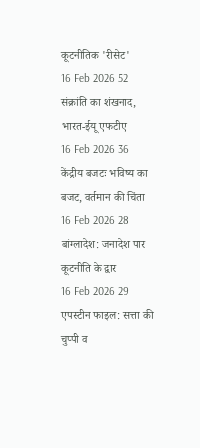कूटनीतिक 'रीसेट'
16 Feb 2026 52
संक्रांति का शंखनाद, भारत-ईयू एफटीए
16 Feb 2026 36
केंद्रीय बजटः भविष्य का बजट, वर्तमान की चिंता
16 Feb 2026 28
बांग्लादेश: जनादेश पार कूटनीति के द्वार
16 Feb 2026 29
एपस्टीन फाइल: सत्ता की चुप्पी व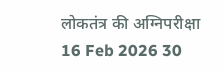लोकतंत्र की अग्निपरीक्षा
16 Feb 2026 30